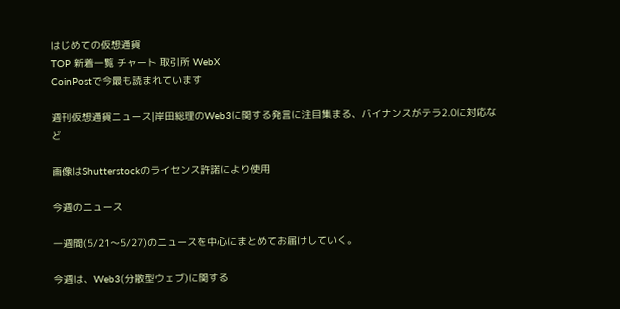はじめての仮想通貨
TOP 新着一覧 チャート 取引所 WebX
CoinPostで今最も読まれています

週刊仮想通貨ニュース|岸田総理のWeb3に関する発言に注目集まる、バイナンスがテラ2.0に対応など

画像はShutterstockのライセンス許諾により使用

今週のニュース

一週間(5/21〜5/27)のニュースを中心にまとめてお届けしていく。

今週は、Web3(分散型ウェブ)に関する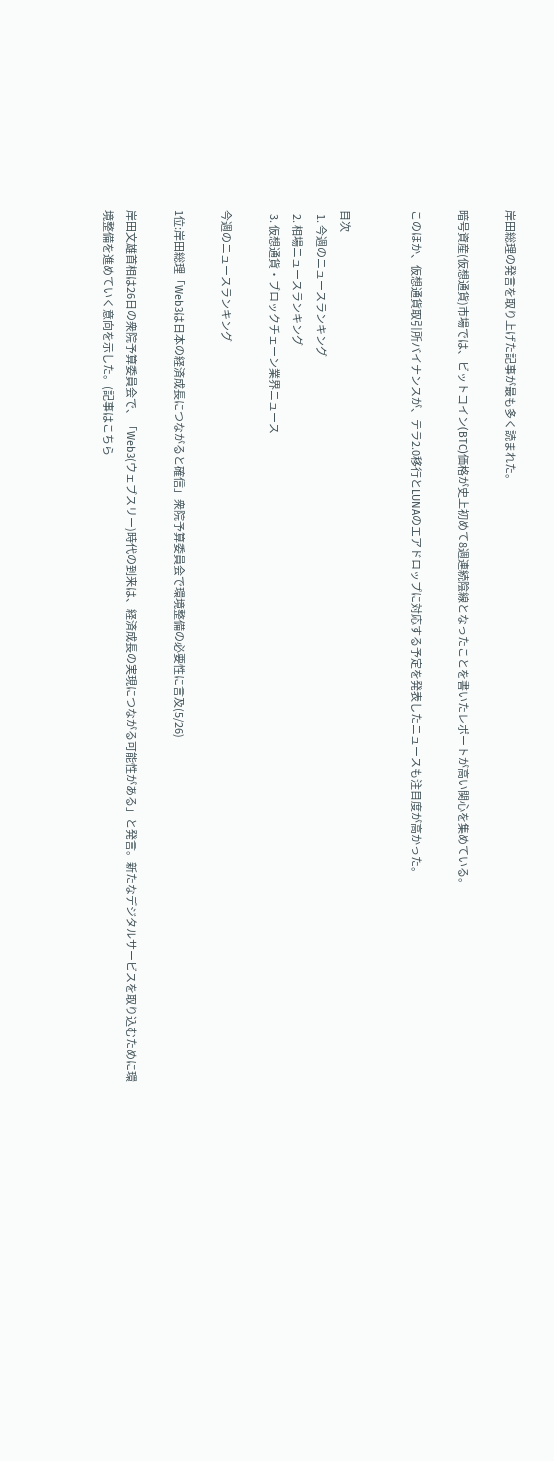岸田総理の発言を取り上げた記事が最も多く読まれた。

暗号資産(仮想通貨)市場では、ビットコイン(BTC)価格が史上初めて8週連続陰線となったことを書いたレポートが高い関心を集めている。

このほか、仮想通貨取引所バイナンスが、テラ2.0移行とLUNAのエアドロップに対応する予定を発表したニュースも注目度が高かった。


目次
  1. 今週のニュースランキング
  2. 相場ニュースランキング
  3. 仮想通貨・ブロックチェーン業界ニュース

今週のニュースランキング

1位:岸田総理「Web3は日本の経済成長につながると確信」衆院予算委員会で環境整備の必要性に言及(5/26)

岸田文雄首相は26日の衆院予算委員会で、「Web3(ウェブスリー)時代の到来は、経済成長の実現につながる可能性がある」と発言。新たなデジタルサービスを取り込むために環境整備を進めていく意向を示した。(記事はこちら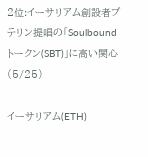2位:イーサリアム創設者ブテリン提唱の「Soulboundトークン(SBT)」に高い関心(5/25)

イーサリアム(ETH)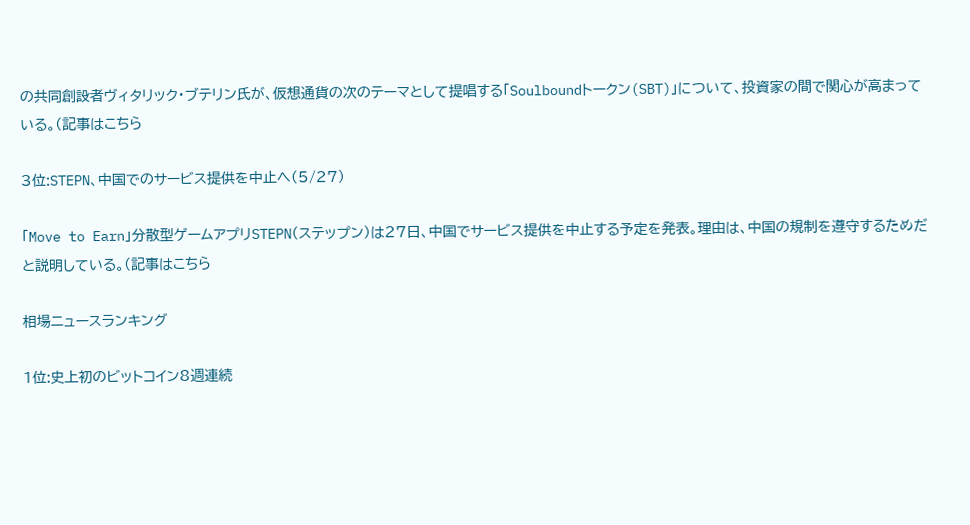の共同創設者ヴィタリック・ブテリン氏が、仮想通貨の次のテーマとして提唱する「Soulboundトークン(SBT)」について、投資家の間で関心が高まっている。(記事はこちら

3位:STEPN、中国でのサービス提供を中止へ(5/27)

「Move to Earn」分散型ゲームアプリSTEPN(ステップン)は27日、中国でサービス提供を中止する予定を発表。理由は、中国の規制を遵守するためだと説明している。(記事はこちら

相場ニュースランキング

1位:史上初のビットコイン8週連続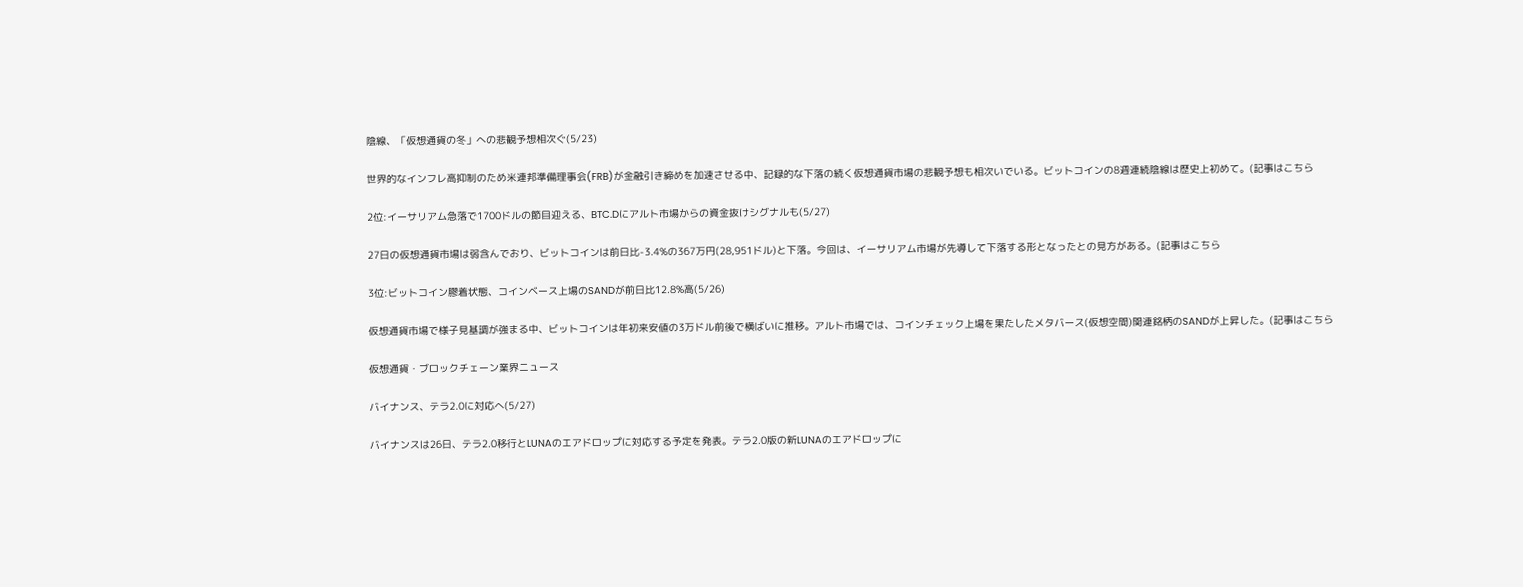陰線、「仮想通貨の冬」への悲観予想相次ぐ(5/23)

世界的なインフレ高抑制のため米連邦準備理事会(FRB)が金融引き締めを加速させる中、記録的な下落の続く仮想通貨市場の悲観予想も相次いでいる。ビットコインの8週連続陰線は歴史上初めて。(記事はこちら

2位:イーサリアム急落で1700ドルの節目迎える、BTC.Dにアルト市場からの資金抜けシグナルも(5/27)

27日の仮想通貨市場は弱含んでおり、ビットコインは前日比-3.4%の367万円(28,951ドル)と下落。今回は、イーサリアム市場が先導して下落する形となったとの見方がある。(記事はこちら

3位:ビットコイン膠着状態、コインベース上場のSANDが前日比12.8%高(5/26)

仮想通貨市場で様子見基調が強まる中、ビットコインは年初来安値の3万ドル前後で横ばいに推移。アルト市場では、コインチェック上場を果たしたメタバース(仮想空間)関連銘柄のSANDが上昇した。(記事はこちら

仮想通貨・ブロックチェーン業界ニュース

バイナンス、テラ2.0に対応へ(5/27)

バイナンスは26日、テラ2.0移行とLUNAのエアドロップに対応する予定を発表。テラ2.0版の新LUNAのエアドロップに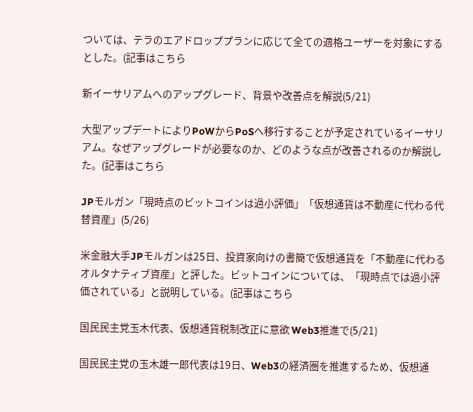ついては、テラのエアドロッププランに応じて全ての適格ユーザーを対象にするとした。(記事はこちら

新イーサリアムへのアップグレード、背景や改善点を解説(5/21)

大型アップデートによりPoWからPoSへ移行することが予定されているイーサリアム。なぜアップグレードが必要なのか、どのような点が改善されるのか解説した。(記事はこちら

JPモルガン「現時点のビットコインは過小評価」「仮想通貨は不動産に代わる代替資産」(5/26)

米金融大手JPモルガンは25日、投資家向けの書簡で仮想通貨を「不動産に代わるオルタナティブ資産」と評した。ビットコインについては、「現時点では過小評価されている」と説明している。(記事はこちら

国民民主党玉木代表、仮想通貨税制改正に意欲 Web3推進で(5/21)

国民民主党の玉木雄一郎代表は19日、Web3の経済圏を推進するため、仮想通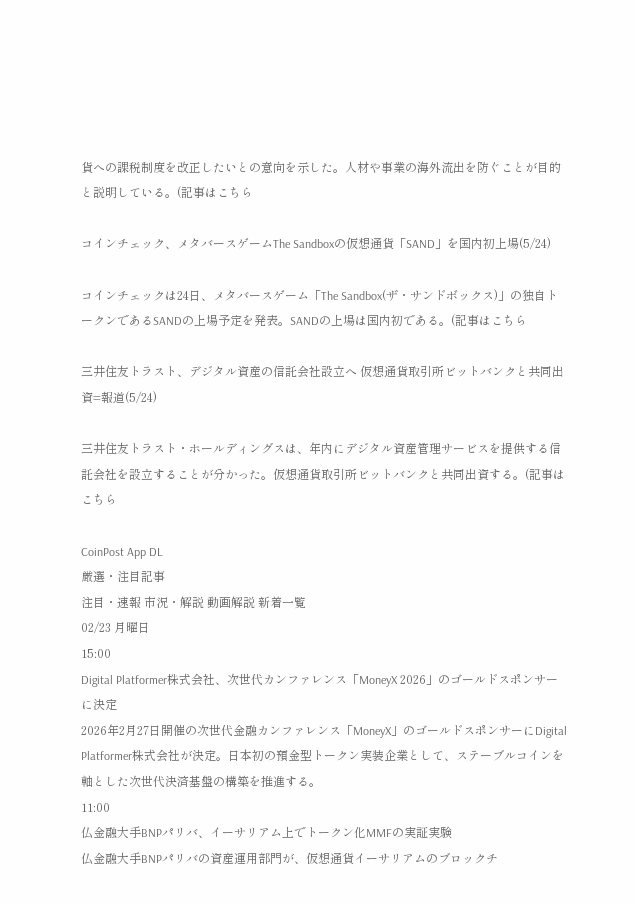貨への課税制度を改正したいとの意向を示した。人材や事業の海外流出を防ぐことが目的と説明している。(記事はこちら

コインチェック、メタバースゲームThe Sandboxの仮想通貨「SAND」を国内初上場(5/24)

コインチェックは24日、メタバースゲーム「The Sandbox(ザ・サンドボックス)」の独自トークンであるSANDの上場予定を発表。SANDの上場は国内初である。(記事はこちら

三井住友トラスト、デジタル資産の信託会社設立へ 仮想通貨取引所ビットバンクと共同出資=報道(5/24)

三井住友トラスト・ホールディングスは、年内にデジタル資産管理サービスを提供する信託会社を設立することが分かった。仮想通貨取引所ビットバンクと共同出資する。(記事はこちら

CoinPost App DL
厳選・注目記事
注目・速報 市況・解説 動画解説 新着一覧
02/23 月曜日
15:00
Digital Platformer株式会社、次世代カンファレンス「MoneyX 2026」のゴールドスポンサーに決定
2026年2月27日開催の次世代金融カンファレンス「MoneyX」のゴールドスポンサーにDigital Platformer株式会社が決定。日本初の預金型トークン実装企業として、ステーブルコインを軸とした次世代決済基盤の構築を推進する。
11:00
仏金融大手BNPパリバ、イーサリアム上でトークン化MMFの実証実験
仏金融大手BNPパリバの資産運用部門が、仮想通貨イーサリアムのブロックチ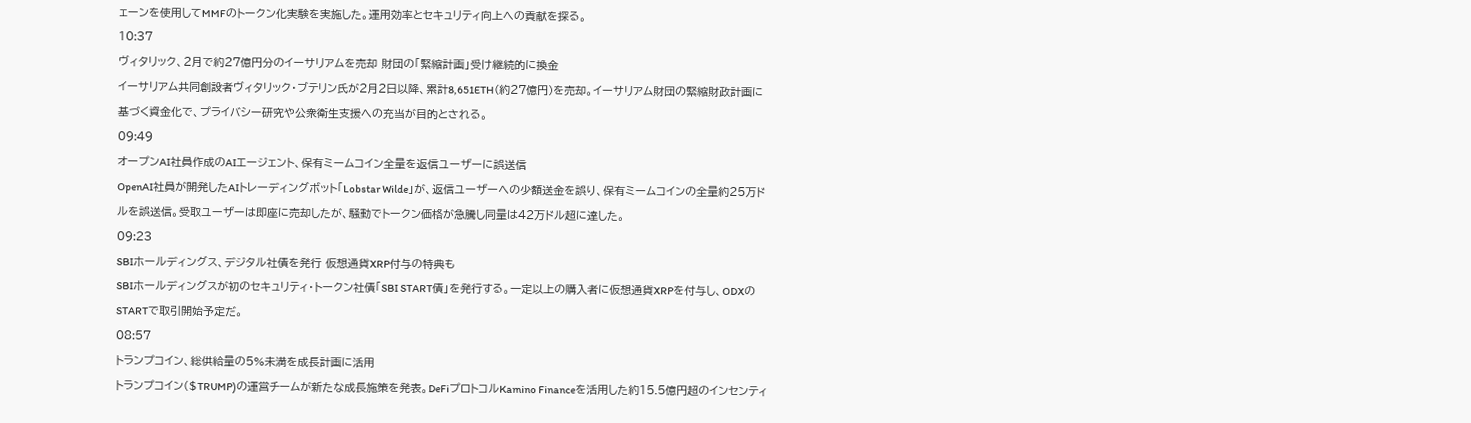ェーンを使用してMMFのトークン化実験を実施した。運用効率とセキュリティ向上への貢献を探る。
10:37
ヴィタリック、2月で約27億円分のイーサリアムを売却 財団の「緊縮計画」受け継続的に換金
イーサリアム共同創設者ヴィタリック・ブテリン氏が2月2日以降、累計8,651ETH(約27億円)を売却。イーサリアム財団の緊縮財政計画に基づく資金化で、プライバシー研究や公衆衛生支援への充当が目的とされる。
09:49
オープンAI社員作成のAIエージェント、保有ミームコイン全量を返信ユーザーに誤送信
OpenAI社員が開発したAIトレーディングボット「Lobstar Wilde」が、返信ユーザーへの少額送金を誤り、保有ミームコインの全量約25万ドルを誤送信。受取ユーザーは即座に売却したが、騒動でトークン価格が急騰し同量は42万ドル超に達した。
09:23
SBIホールディングス、デジタル社債を発行 仮想通貨XRP付与の特典も
SBIホールディングスが初のセキュリティ・トークン社債「SBI START債」を発行する。一定以上の購入者に仮想通貨XRPを付与し、ODXのSTARTで取引開始予定だ。
08:57
トランプコイン、総供給量の5%未満を成長計画に活用
トランプコイン($TRUMP)の運営チームが新たな成長施策を発表。DeFiプロトコルKamino Financeを活用した約15.5億円超のインセンティ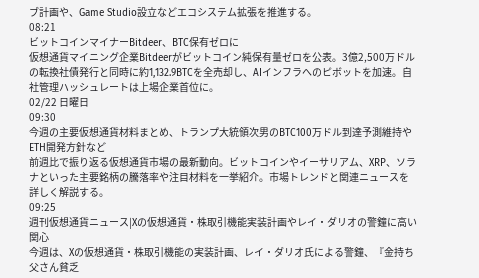ブ計画や、Game Studio設立などエコシステム拡張を推進する。
08:21
ビットコインマイナーBitdeer、BTC保有ゼロに
仮想通貨マイニング企業Bitdeerがビットコイン純保有量ゼロを公表。3億2,500万ドルの転換社債発行と同時に約1,132.9BTCを全売却し、AIインフラへのピボットを加速。自社管理ハッシュレートは上場企業首位に。
02/22 日曜日
09:30
今週の主要仮想通貨材料まとめ、トランプ大統領次男のBTC100万ドル到達予測維持やETH開発方針など
前週比で振り返る仮想通貨市場の最新動向。ビットコインやイーサリアム、XRP、ソラナといった主要銘柄の騰落率や注目材料を一挙紹介。市場トレンドと関連ニュースを詳しく解説する。
09:25
週刊仮想通貨ニュース|Xの仮想通貨・株取引機能実装計画やレイ・ダリオの警鐘に高い関心
今週は、Xの仮想通貨・株取引機能の実装計画、レイ・ダリオ氏による警鐘、『金持ち父さん貧乏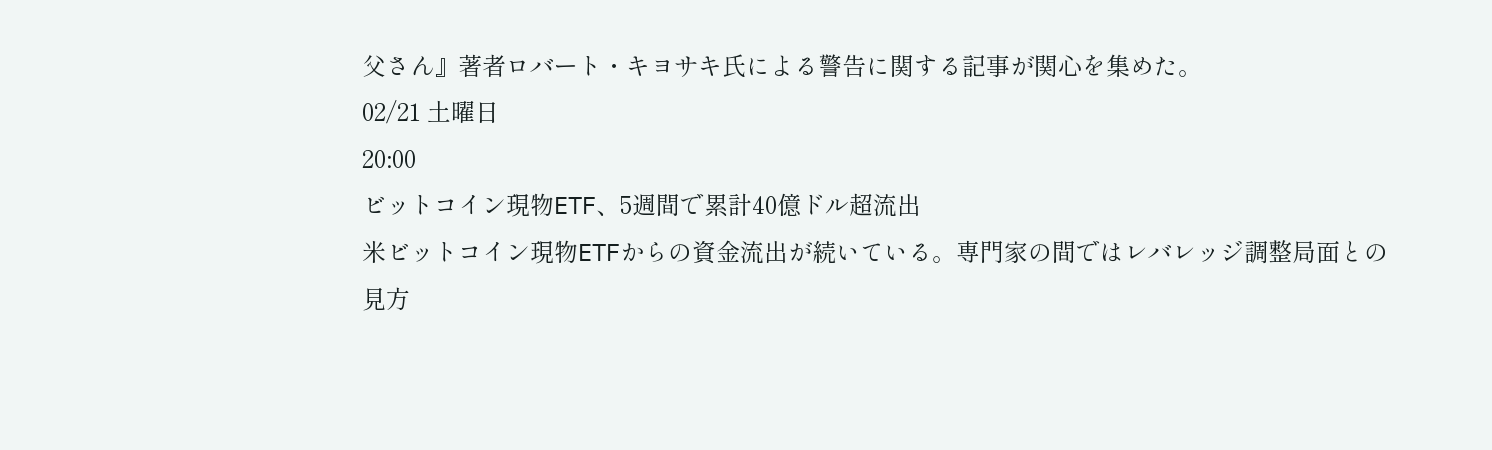父さん』著者ロバート・キヨサキ氏による警告に関する記事が関心を集めた。
02/21 土曜日
20:00
ビットコイン現物ETF、5週間で累計40億ドル超流出
米ビットコイン現物ETFからの資金流出が続いている。専門家の間ではレバレッジ調整局面との見方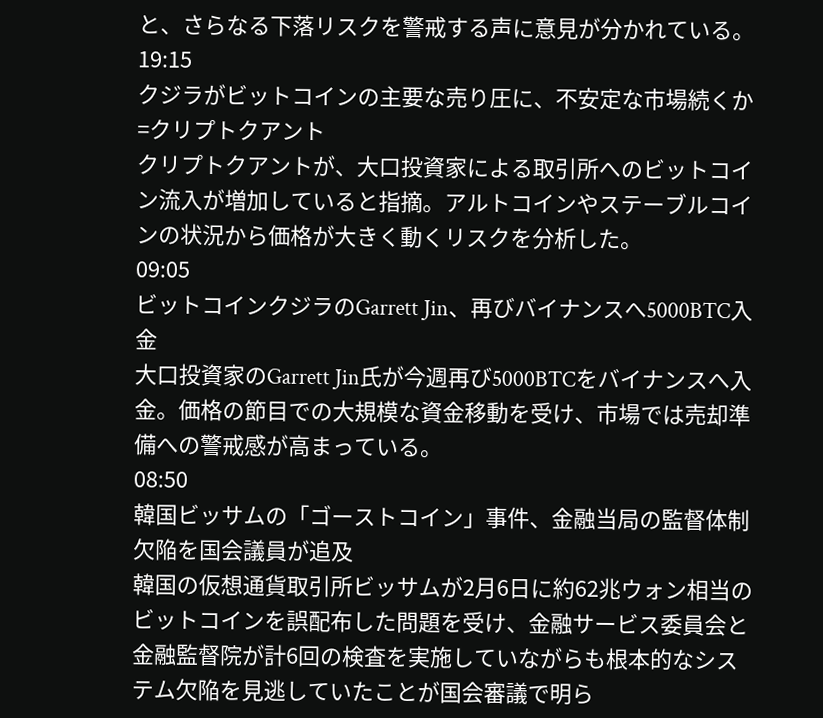と、さらなる下落リスクを警戒する声に意見が分かれている。
19:15
クジラがビットコインの主要な売り圧に、不安定な市場続くか=クリプトクアント
クリプトクアントが、大口投資家による取引所へのビットコイン流入が増加していると指摘。アルトコインやステーブルコインの状況から価格が大きく動くリスクを分析した。
09:05
ビットコインクジラのGarrett Jin、再びバイナンスへ5000BTC入金
大口投資家のGarrett Jin氏が今週再び5000BTCをバイナンスへ入金。価格の節目での大規模な資金移動を受け、市場では売却準備への警戒感が高まっている。
08:50
韓国ビッサムの「ゴーストコイン」事件、金融当局の監督体制欠陥を国会議員が追及
韓国の仮想通貨取引所ビッサムが2月6日に約62兆ウォン相当のビットコインを誤配布した問題を受け、金融サービス委員会と金融監督院が計6回の検査を実施していながらも根本的なシステム欠陥を見逃していたことが国会審議で明ら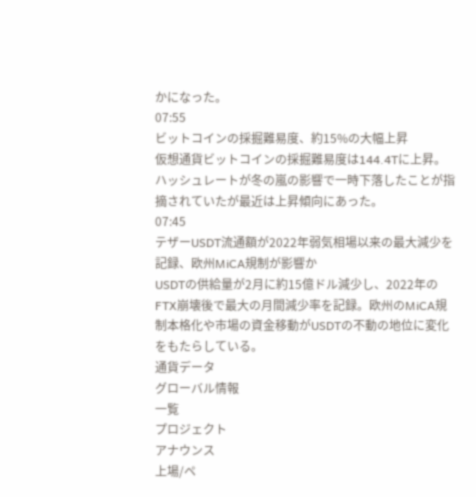かになった。
07:55
ビットコインの採掘難易度、約15%の大幅上昇
仮想通貨ビットコインの採掘難易度は144.4Tに上昇。ハッシュレートが冬の嵐の影響で一時下落したことが指摘されていたが最近は上昇傾向にあった。
07:45
テザーUSDT流通額が2022年弱気相場以来の最大減少を記録、欧州MiCA規制が影響か
USDTの供給量が2月に約15億ドル減少し、2022年のFTX崩壊後で最大の月間減少率を記録。欧州のMiCA規制本格化や市場の資金移動がUSDTの不動の地位に変化をもたらしている。
通貨データ
グローバル情報
一覧
プロジェクト
アナウンス
上場/ペ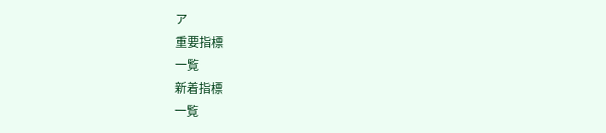ア
重要指標
一覧
新着指標
一覧